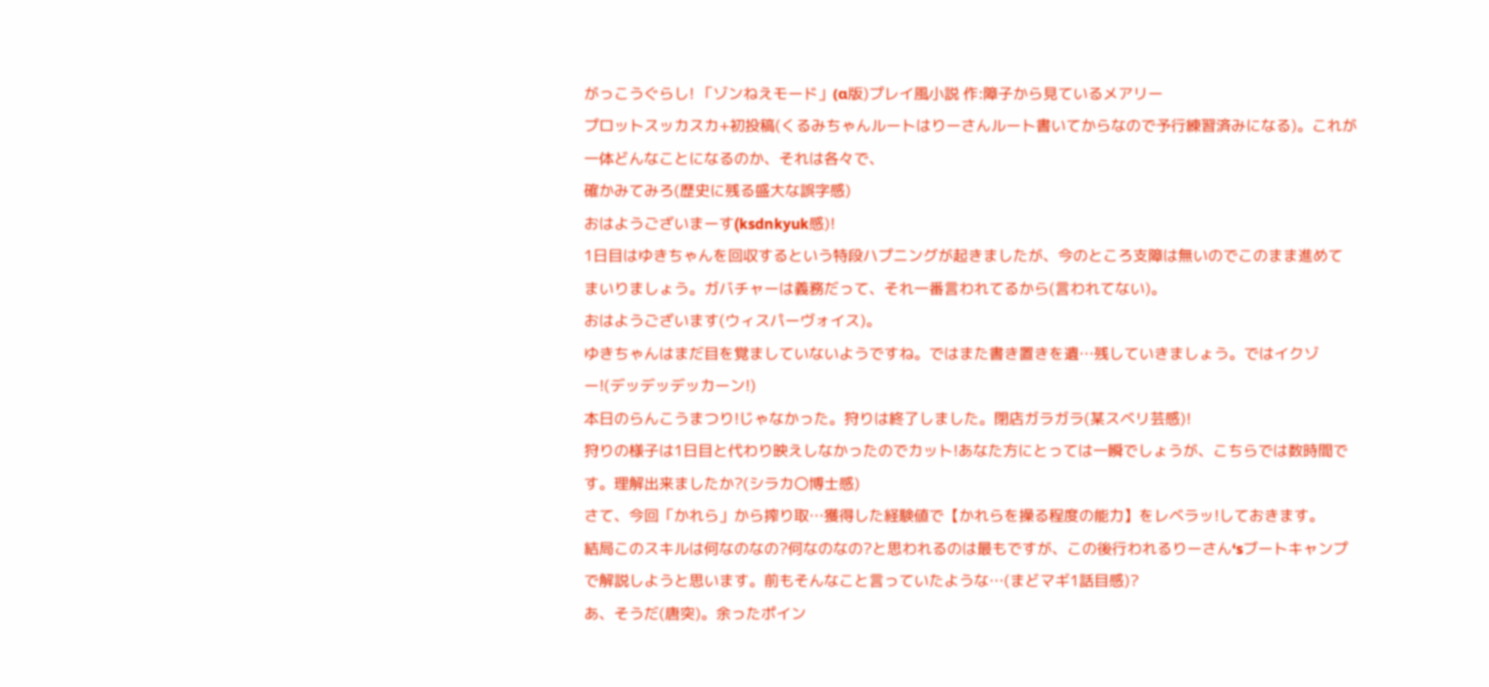がっこうぐらし! 「ゾンねえモード」(α版)プレイ風小説 作:障子から見ているメアリー
プロットスッカスカ+初投稿(くるみちゃんルートはりーさんルート書いてからなので予行練習済みになる)。これが一体どんなことになるのか、それは各々で、
確かみてみろ(歴史に残る盛大な誤字感)
おはようございまーす(ksdnkyuk感)!
1日目はゆきちゃんを回収するという特段ハプニングが起きましたが、今のところ支障は無いのでこのまま進めてまいりましょう。ガバチャーは義務だって、それ一番言われてるから(言われてない)。
おはようございます(ウィスパーヴォイス)。
ゆきちゃんはまだ目を覚ましていないようですね。ではまた書き置きを遺…残していきましょう。ではイクゾー!(デッデッデッカーン!)
本日のらんこうまつり!じゃなかった。狩りは終了しました。閉店ガラガラ(某スベリ芸感)!
狩りの様子は1日目と代わり映えしなかったのでカット!あなた方にとっては一瞬でしょうが、こちらでは数時間です。理解出来ましたか?(シラカ〇博士感)
さて、今回「かれら」から搾り取…獲得した経験値で【かれらを操る程度の能力】をレベラッ!しておきます。
結局このスキルは何なのなの?何なのなの?と思われるのは最もですが、この後行われるりーさん‘sブートキャンプで解説しようと思います。前もそんなこと言っていたような…(まどマギ1話目感)?
あ、そうだ(唐突)。余ったポイン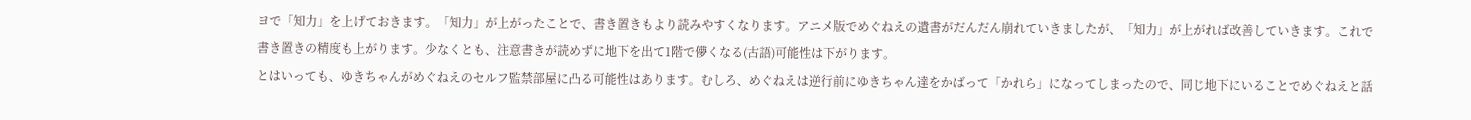ヨで「知力」を上げておきます。「知力」が上がったことで、書き置きもより読みやすくなります。アニメ版でめぐねえの遺書がだんだん崩れていきましたが、「知力」が上がれば改善していきます。これで書き置きの精度も上がります。少なくとも、注意書きが読めずに地下を出て1階で儚くなる(古語)可能性は下がります。
とはいっても、ゆきちゃんがめぐねえのセルフ監禁部屋に凸る可能性はあります。むしろ、めぐねえは逆行前にゆきちゃん達をかばって「かれら」になってしまったので、同じ地下にいることでめぐねえと話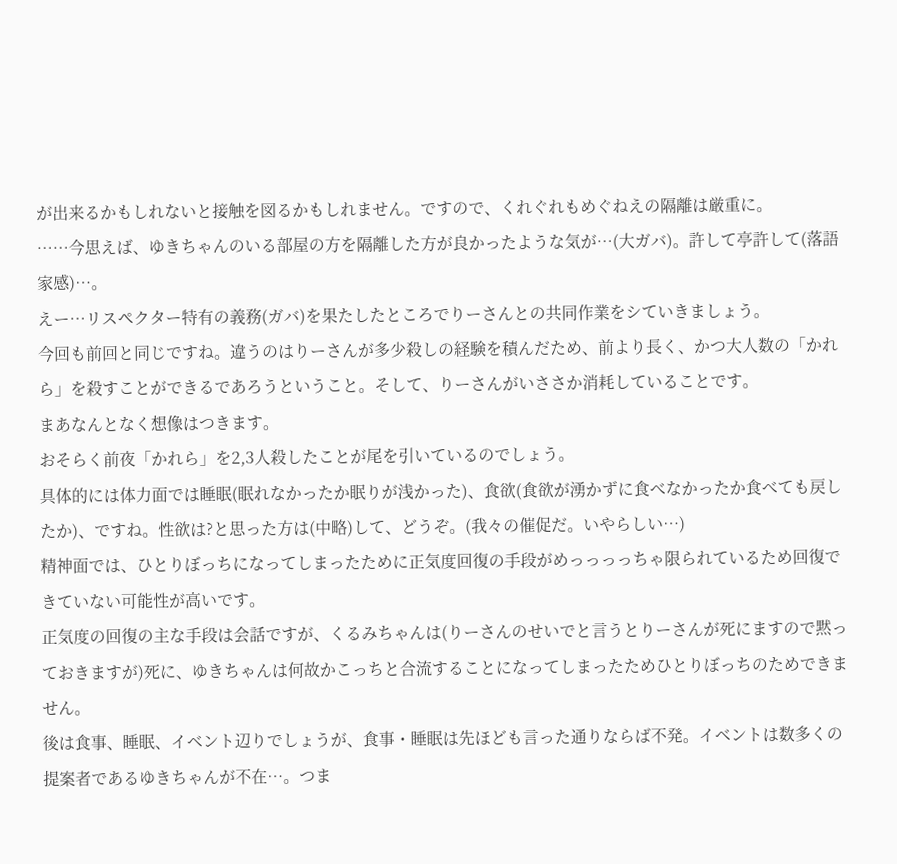が出来るかもしれないと接触を図るかもしれません。ですので、くれぐれもめぐねえの隔離は厳重に。
……今思えば、ゆきちゃんのいる部屋の方を隔離した方が良かったような気が…(大ガバ)。許して亭許して(落語家感)…。
えー…リスペクター特有の義務(ガバ)を果たしたところでりーさんとの共同作業をシていきましょう。
今回も前回と同じですね。違うのはりーさんが多少殺しの経験を積んだため、前より長く、かつ大人数の「かれら」を殺すことができるであろうということ。そして、りーさんがいささか消耗していることです。
まあなんとなく想像はつきます。
おそらく前夜「かれら」を2,3人殺したことが尾を引いているのでしょう。
具体的には体力面では睡眠(眠れなかったか眠りが浅かった)、食欲(食欲が湧かずに食べなかったか食べても戻したか)、ですね。性欲は?と思った方は(中略)して、どうぞ。(我々の催促だ。いやらしい…)
精神面では、ひとりぼっちになってしまったために正気度回復の手段がめっっっっちゃ限られているため回復できていない可能性が高いです。
正気度の回復の主な手段は会話ですが、くるみちゃんは(りーさんのせいでと言うとりーさんが死にますので黙っておきますが)死に、ゆきちゃんは何故かこっちと合流することになってしまったためひとりぼっちのためできません。
後は食事、睡眠、イベント辺りでしょうが、食事・睡眠は先ほども言った通りならば不発。イベントは数多くの提案者であるゆきちゃんが不在…。つま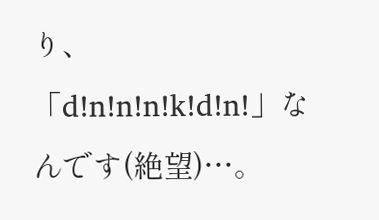り、「d!n!n!n!k!d!n!」なんです(絶望)…。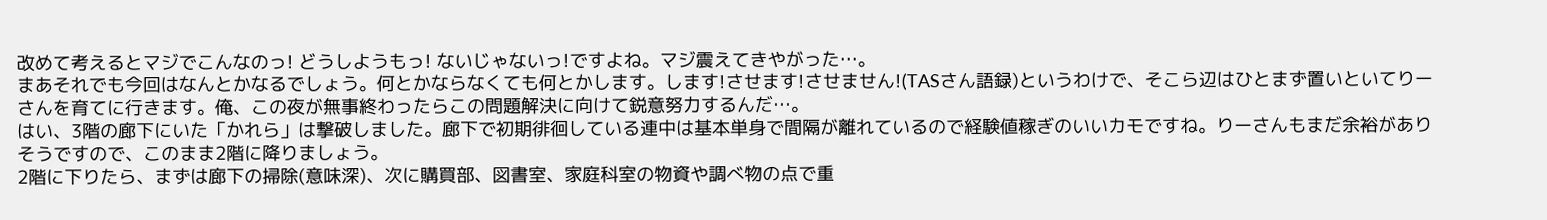改めて考えるとマジでこんなのっ! どうしようもっ! ないじゃないっ!ですよね。マジ震えてきやがった…。
まあそれでも今回はなんとかなるでしょう。何とかならなくても何とかします。します!させます!させません!(TASさん語録)というわけで、そこら辺はひとまず置いといてりーさんを育てに行きます。俺、この夜が無事終わったらこの問題解決に向けて鋭意努力するんだ…。
はい、3階の廊下にいた「かれら」は撃破しました。廊下で初期徘徊している連中は基本単身で間隔が離れているので経験値稼ぎのいいカモですね。りーさんもまだ余裕がありそうですので、このまま2階に降りましょう。
2階に下りたら、まずは廊下の掃除(意味深)、次に購買部、図書室、家庭科室の物資や調べ物の点で重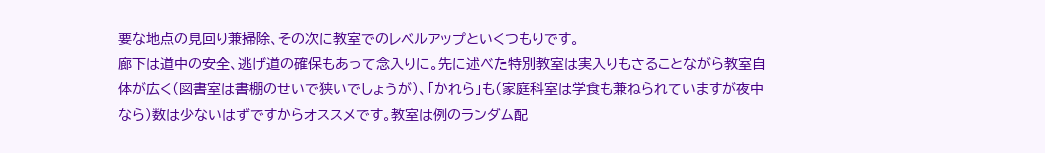要な地点の見回り兼掃除、その次に教室でのレベルアップといくつもりです。
廊下は道中の安全、逃げ道の確保もあって念入りに。先に述べた特別教室は実入りもさることながら教室自体が広く(図書室は書棚のせいで狭いでしょうが)、「かれら」も(家庭科室は学食も兼ねられていますが夜中なら)数は少ないはずですからオススメです。教室は例のランダム配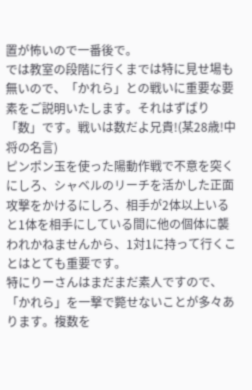置が怖いので一番後で。
では教室の段階に行くまでは特に見せ場も無いので、「かれら」との戦いに重要な要素をご説明いたします。それはずばり「数」です。戦いは数だよ兄貴!(某28歳!中将の名言)
ピンポン玉を使った陽動作戦で不意を突くにしろ、シャベルのリーチを活かした正面攻撃をかけるにしろ、相手が2体以上いると1体を相手にしている間に他の個体に襲われかねませんから、1対1に持って行くことはとても重要です。
特にりーさんはまだまだ素人ですので、「かれら」を一撃で斃せないことが多々あります。複数を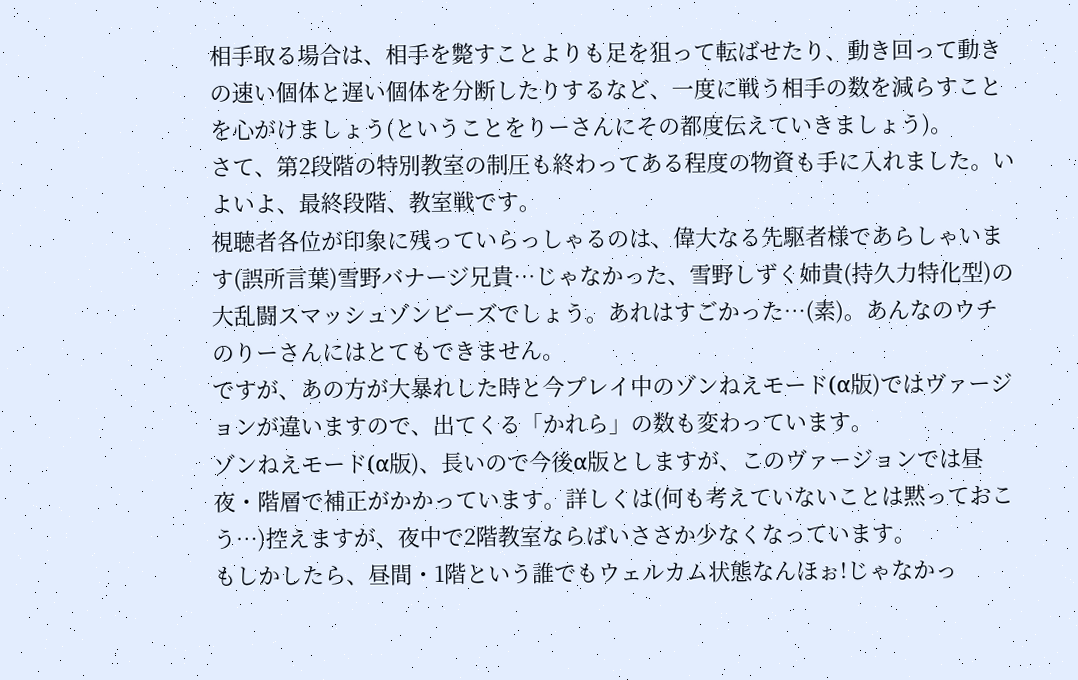相手取る場合は、相手を斃すことよりも足を狙って転ばせたり、動き回って動きの速い個体と遅い個体を分断したりするなど、一度に戦う相手の数を減らすことを心がけましょう(ということをりーさんにその都度伝えていきましょう)。
さて、第2段階の特別教室の制圧も終わってある程度の物資も手に入れました。いよいよ、最終段階、教室戦です。
視聴者各位が印象に残っていらっしゃるのは、偉大なる先駆者様であらしゃいます(誤所言葉)雪野バナージ兄貴…じゃなかった、雪野しずく姉貴(持久力特化型)の大乱闘スマッシュゾンビーズでしょう。あれはすごかった…(素)。あんなのウチのりーさんにはとてもできません。
ですが、あの方が大暴れした時と今プレイ中のゾンねえモード(α版)ではヴァージョンが違いますので、出てくる「かれら」の数も変わっています。
ゾンねえモード(α版)、長いので今後α版としますが、このヴァージョンでは昼夜・階層で補正がかかっています。詳しくは(何も考えていないことは黙っておこう…)控えますが、夜中で2階教室ならばいささか少なくなっています。
もしかしたら、昼間・1階という誰でもウェルカム状態なんほぉ!じゃなかっ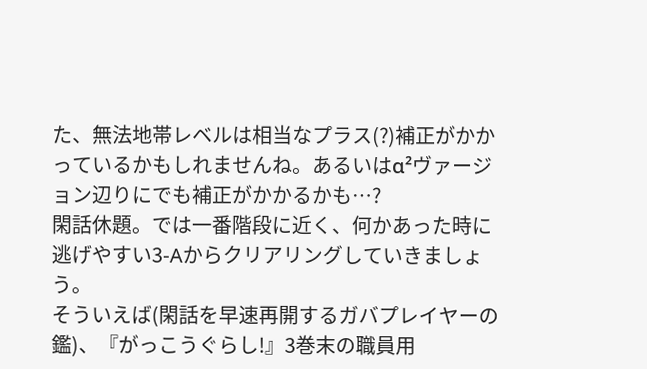た、無法地帯レベルは相当なプラス(?)補正がかかっているかもしれませんね。あるいはα²ヴァージョン辺りにでも補正がかかるかも…?
閑話休題。では一番階段に近く、何かあった時に逃げやすい3-Aからクリアリングしていきましょう。
そういえば(閑話を早速再開するガバプレイヤーの鑑)、『がっこうぐらし!』3巻末の職員用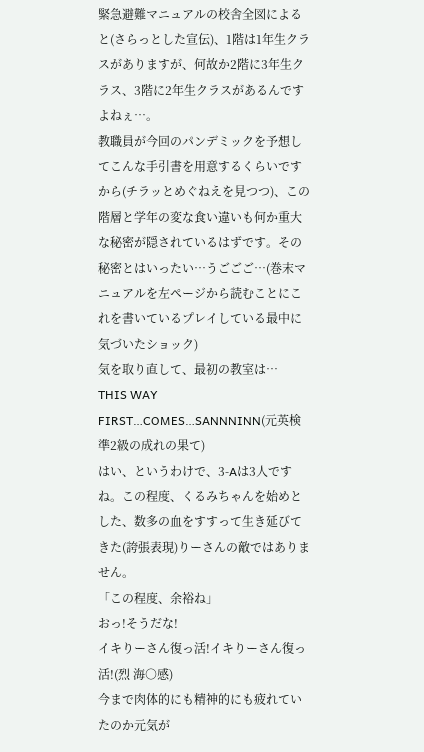緊急避難マニュアルの校舎全図によると(さらっとした宣伝)、1階は1年生クラスがありますが、何故か2階に3年生クラス、3階に2年生クラスがあるんですよねぇ…。
教職員が今回のパンデミックを予想してこんな手引書を用意するくらいですから(チラッとめぐねえを見つつ)、この階層と学年の変な食い違いも何か重大な秘密が隠されているはずです。その秘密とはいったい…うごごご…(巻末マニュアルを左ページから読むことにこれを書いているプレイしている最中に気づいたショック)
気を取り直して、最初の教室は…
THIS WAY FIRST…COMES…SANNNINN(元英検準2級の成れの果て)
はい、というわけで、3-Aは3人ですね。この程度、くるみちゃんを始めとした、数多の血をすすって生き延びてきた(誇張表現)りーさんの敵ではありません。
「この程度、余裕ね」
おっ!そうだな!
イキりーさん復っ活!イキりーさん復っ活!(烈 海○感)
今まで肉体的にも精神的にも疲れていたのか元気が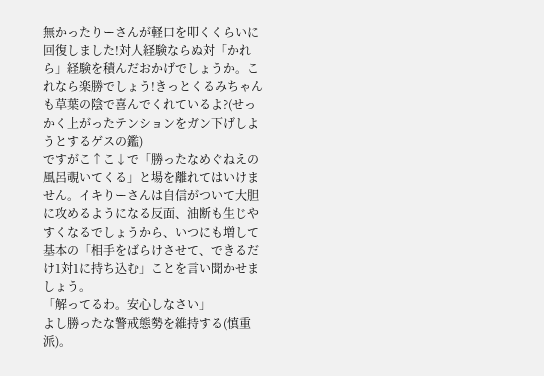無かったりーさんが軽口を叩くくらいに回復しました!対人経験ならぬ対「かれら」経験を積んだおかげでしょうか。これなら楽勝でしょう!きっとくるみちゃんも草葉の陰で喜んでくれているよ?(せっかく上がったテンションをガン下げしようとするゲスの鑑)
ですがこ↑こ↓で「勝ったなめぐねえの風呂覗いてくる」と場を離れてはいけません。イキりーさんは自信がついて大胆に攻めるようになる反面、油断も生じやすくなるでしょうから、いつにも増して基本の「相手をばらけさせて、できるだけ1対1に持ち込む」ことを言い聞かせましょう。
「解ってるわ。安心しなさい」
よし勝ったな警戒態勢を維持する(慎重派)。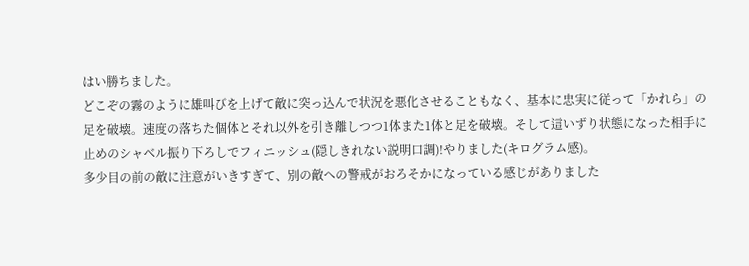はい勝ちました。
どこぞの霧のように雄叫びを上げて敵に突っ込んで状況を悪化させることもなく、基本に忠実に従って「かれら」の足を破壊。速度の落ちた個体とそれ以外を引き離しつつ1体また1体と足を破壊。そして這いずり状態になった相手に止めのシャベル振り下ろしでフィニッシュ(隠しきれない説明口調)!やりました(キログラム感)。
多少目の前の敵に注意がいきすぎて、別の敵への警戒がおろそかになっている感じがありました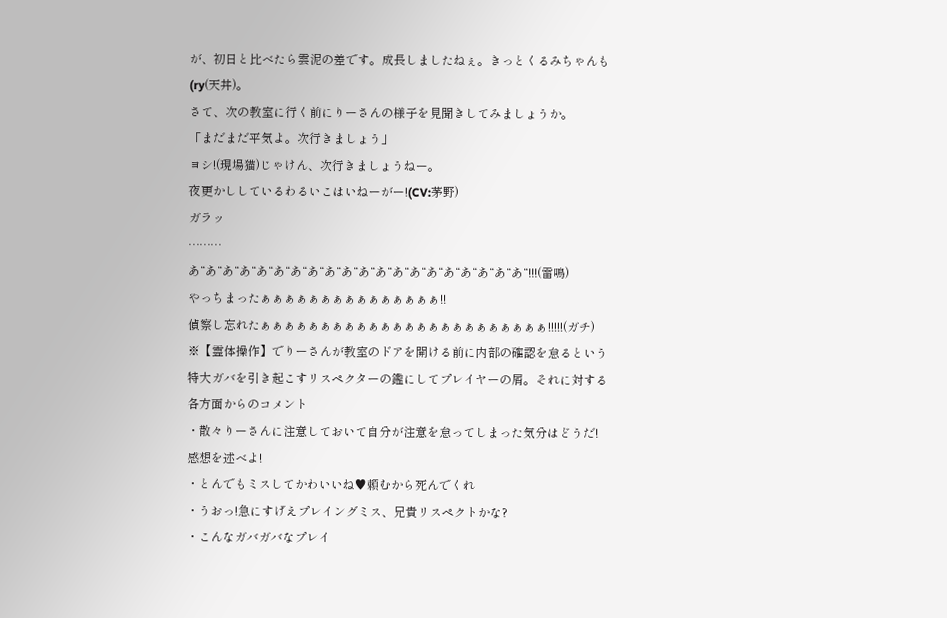が、初日と比べたら雲泥の差です。成長しましたねぇ。きっとくるみちゃんも(ry(天丼)。
さて、次の教室に行く前にりーさんの様子を見聞きしてみましょうか。
「まだまだ平気よ。次行きましょう」
ヨシ!(現場猫)じゃけん、次行きましょうねー。
夜更かししているわるいこはいねーがー!(CV:茅野)
ガラッ
………
あ“あ“あ“あ“あ“あ“あ“あ“あ“あ“あ“あ“あ“あ“あ“あ“あ“あ“あ“あ“!!!(雷鳴)
やっちまったぁぁぁぁぁぁぁぁぁぁぁぁぁぁぁ!!
偵察し忘れたぁぁぁぁぁぁぁぁぁぁぁぁぁぁぁぁぁぁぁぁぁぁぁぁ!!!!!(ガチ)
※【霊体操作】でりーさんが教室のドアを開ける前に内部の確認を怠るという特大ガバを引き起こすリスペクターの鑑にしてプレイヤーの屑。それに対する各方面からのコメント
・散々りーさんに注意しておいて自分が注意を怠ってしまった気分はどうだ!感想を述べよ!
・とんでもミスしてかわいいね♥頼むから死んでくれ
・うおっ!急にすげえプレイングミス、兄貴リスペクトかな?
・こんなガバガバなプレイ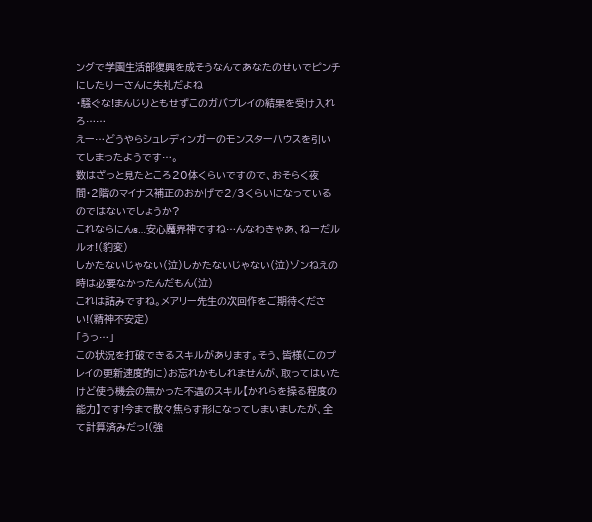ングで学園生活部復興を成そうなんてあなたのせいでピンチにしたりーさんに失礼だよね
・騒ぐな!まんじりともせずこのガバプレイの結果を受け入れろ……
えー…どうやらシュレディンガーのモンスターハウスを引いてしまったようです…。
数はざっと見たところ20体くらいですので、おそらく夜間・2階のマイナス補正のおかげで2/3くらいになっているのではないでしょうか?
これならにんs…安心魔界神ですね…んなわきゃあ、ねーだルルォ!(豹変)
しかたないじゃない(泣)しかたないじゃない(泣)ゾンねえの時は必要なかったんだもん(泣)
これは詰みですね。メアリー先生の次回作をご期待ください!(精神不安定)
「うっ…」
この状況を打破できるスキルがあります。そう、皆様(このプレイの更新速度的に)お忘れかもしれませんが、取ってはいたけど使う機会の無かった不遇のスキル【かれらを操る程度の能力】です!今まで散々焦らす形になってしまいましたが、全て計算済みだっ!(強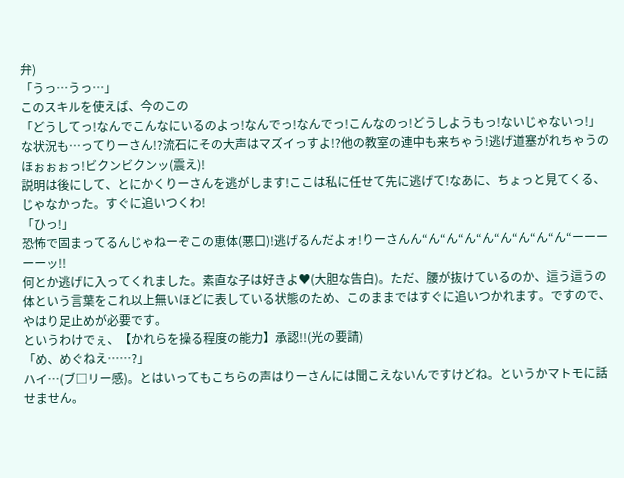弁)
「うっ…うっ…」
このスキルを使えば、今のこの
「どうしてっ!なんでこんなにいるのよっ!なんでっ!なんでっ!こんなのっ!どうしようもっ!ないじゃないっ!」
な状況も…ってりーさん!?流石にその大声はマズイっすよ!?他の教室の連中も来ちゃう!逃げ道塞がれちゃうのほぉぉぉっ!ビクンビクンッ(震え)!
説明は後にして、とにかくりーさんを逃がします!ここは私に任せて先に逃げて!なあに、ちょっと見てくる、じゃなかった。すぐに追いつくわ!
「ひっ!」
恐怖で固まってるんじゃねーぞこの恵体(悪口)!逃げるんだよォ!りーさんん“ん“ん“ん“ん“ん“ん“ん“ん“ーーーーーッ!!
何とか逃げに入ってくれました。素直な子は好きよ♥(大胆な告白)。ただ、腰が抜けているのか、這う這うの体という言葉をこれ以上無いほどに表している状態のため、このままではすぐに追いつかれます。ですので、やはり足止めが必要です。
というわけでぇ、【かれらを操る程度の能力】承認!!(光の要請)
「め、めぐねえ……?」
ハイ…(ブ□リー感)。とはいってもこちらの声はりーさんには聞こえないんですけどね。というかマトモに話せません。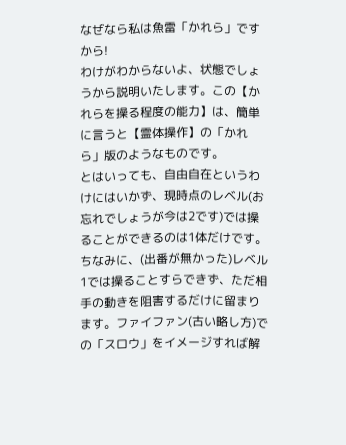なぜなら私は魚雷「かれら」ですから!
わけがわからないよ、状態でしょうから説明いたします。この【かれらを操る程度の能力】は、簡単に言うと【霊体操作】の「かれら」版のようなものです。
とはいっても、自由自在というわけにはいかず、現時点のレベル(お忘れでしょうが今は2です)では操ることができるのは1体だけです。
ちなみに、(出番が無かった)レベル1では操ることすらできず、ただ相手の動きを阻害するだけに留まります。ファイファン(古い略し方)での「スロウ」をイメージすれば解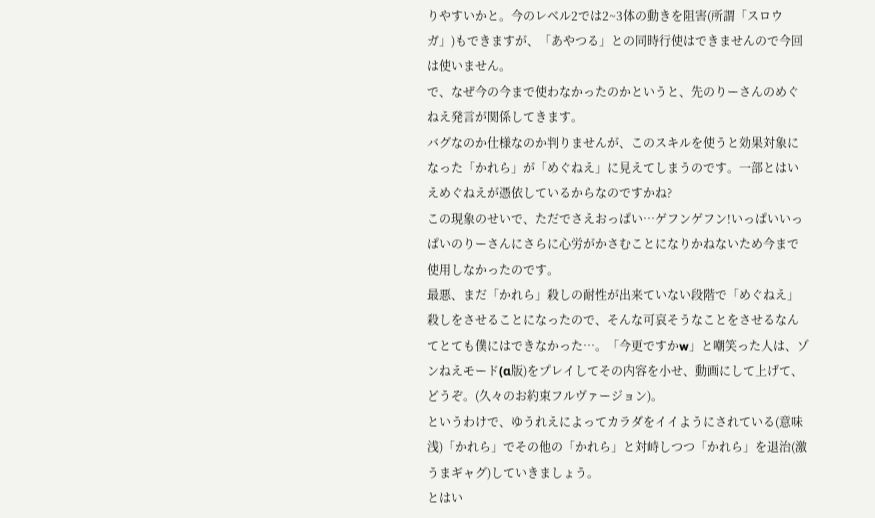りやすいかと。今のレベル2では2~3体の動きを阻害(所謂「スロウガ」)もできますが、「あやつる」との同時行使はできませんので今回は使いません。
で、なぜ今の今まで使わなかったのかというと、先のりーさんのめぐねえ発言が関係してきます。
バグなのか仕様なのか判りませんが、このスキルを使うと効果対象になった「かれら」が「めぐねえ」に見えてしまうのです。一部とはいえめぐねえが憑依しているからなのですかね?
この現象のせいで、ただでさえおっぱい…ゲフンゲフン!いっぱいいっぱいのりーさんにさらに心労がかさむことになりかねないため今まで使用しなかったのです。
最悪、まだ「かれら」殺しの耐性が出来ていない段階で「めぐねえ」殺しをさせることになったので、そんな可哀そうなことをさせるなんてとても僕にはできなかった…。「今更ですかw」と嘲笑った人は、ゾンねえモード(α版)をプレイしてその内容を小せ、動画にして上げて、どうぞ。(久々のお約束フルヴァージョン)。
というわけで、ゆうれえによってカラダをイイようにされている(意味浅)「かれら」でその他の「かれら」と対峙しつつ「かれら」を退治(激うまギャグ)していきましょう。
とはい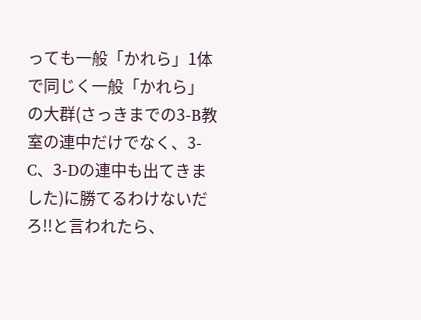っても一般「かれら」1体で同じく一般「かれら」の大群(さっきまでの3-B教室の連中だけでなく、3-C、3-Dの連中も出てきました)に勝てるわけないだろ!!と言われたら、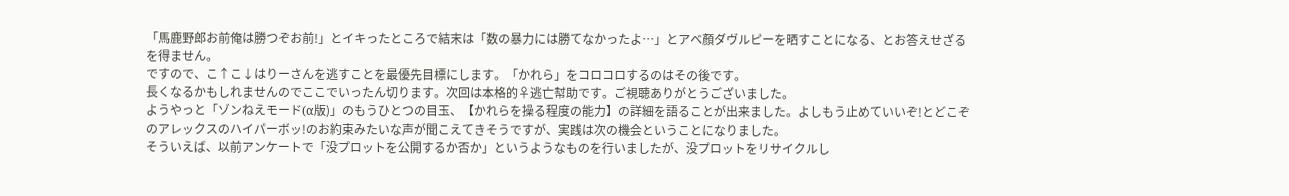「馬鹿野郎お前俺は勝つぞお前!」とイキったところで結末は「数の暴力には勝てなかったよ…」とアベ顏ダヴルピーを晒すことになる、とお答えせざるを得ません。
ですので、こ↑こ↓はりーさんを逃すことを最優先目標にします。「かれら」をコロコロするのはその後です。
長くなるかもしれませんのでここでいったん切ります。次回は本格的♀逃亡幇助です。ご視聴ありがとうございました。
ようやっと「ゾンねえモード(α版)」のもうひとつの目玉、【かれらを操る程度の能力】の詳細を語ることが出来ました。よしもう止めていいぞ!とどこぞのアレックスのハイパーボッ!のお約束みたいな声が聞こえてきそうですが、実践は次の機会ということになりました。
そういえば、以前アンケートで「没プロットを公開するか否か」というようなものを行いましたが、没プロットをリサイクルし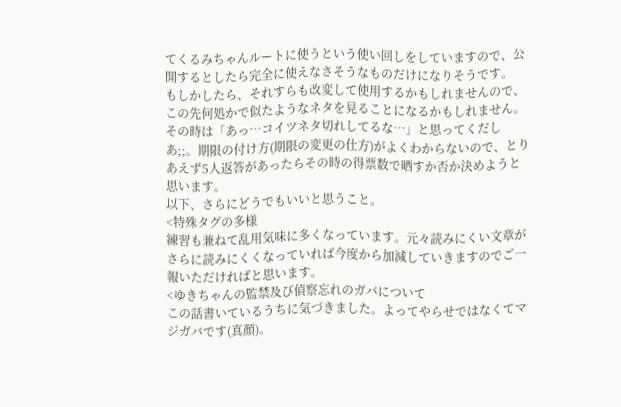てくるみちゃんルートに使うという使い回しをしていますので、公開するとしたら完全に使えなさそうなものだけになりそうです。
もしかしたら、それすらも改変して使用するかもしれませんので、この先何処かで似たようなネタを見ることになるかもしれません。その時は「あっ…コイツネタ切れしてるな…」と思ってくだしあ;;。期限の付け方(期限の変更の仕方)がよくわからないので、とりあえず5人返答があったらその時の得票数で晒すか否か決めようと思います。
以下、さらにどうでもいいと思うこと。
<特殊タグの多様
練習も兼ねて乱用気味に多くなっています。元々読みにくい文章がさらに読みにくくなっていれば今度から加減していきますのでご一報いただければと思います。
<ゆきちゃんの監禁及び偵察忘れのガバについて
この話書いているうちに気づきました。よってやらせではなくてマジガバです(真顔)。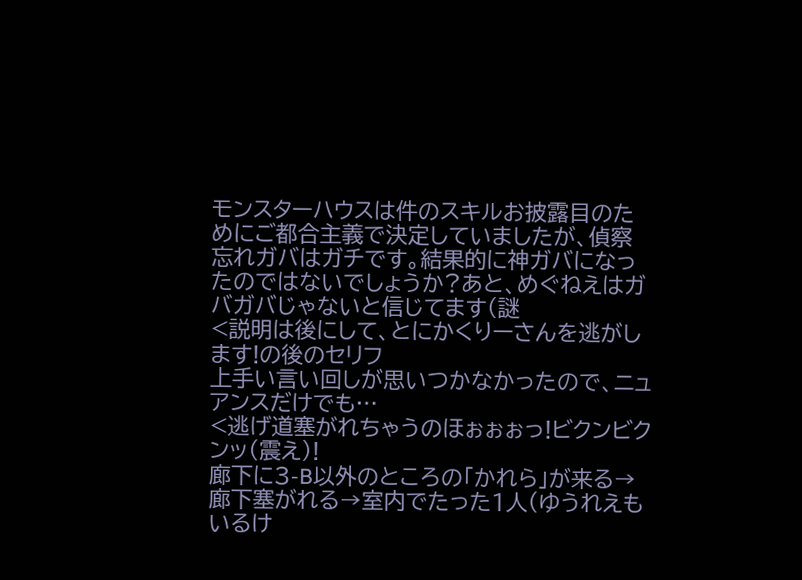モンスターハウスは件のスキルお披露目のためにご都合主義で決定していましたが、偵察忘れガバはガチです。結果的に神ガバになったのではないでしょうか?あと、めぐねえはガバガバじゃないと信じてます(謎
<説明は後にして、とにかくりーさんを逃がします!の後のセリフ
上手い言い回しが思いつかなかったので、ニュアンスだけでも…
<逃げ道塞がれちゃうのほぉぉぉっ!ビクンビクンッ(震え)!
廊下に3-B以外のところの「かれら」が来る→廊下塞がれる→室内でたった1人(ゆうれえもいるけ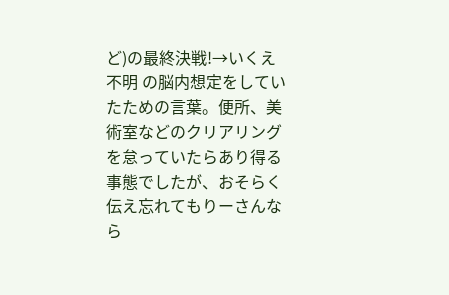ど)の最終決戦!→いくえ不明 の脳内想定をしていたための言葉。便所、美術室などのクリアリングを怠っていたらあり得る事態でしたが、おそらく伝え忘れてもりーさんなら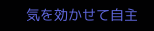気を効かせて自主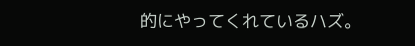的にやってくれているハズ。